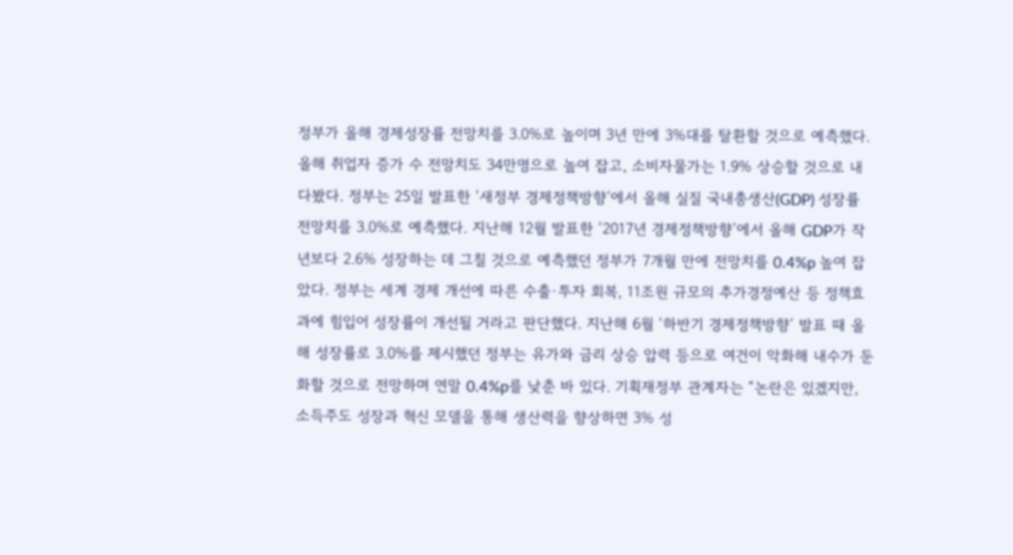정부가 올해 경제성장률 전망치를 3.0%로 높이며 3년 만에 3%대를 탈환할 것으로 예측했다. 올해 취업자 증가 수 전망치도 34만명으로 높여 잡고, 소비자물가는 1.9% 상승할 것으로 내다봤다. 정부는 25일 발표한 ‘새정부 경제정책방향’에서 올해 실질 국내총생산(GDP) 성장률 전망치를 3.0%로 예측했다. 지난해 12월 발표한 ‘2017년 경제정책방향’에서 올해 GDP가 작년보다 2.6% 성장하는 데 그칠 것으로 예측했던 정부가 7개월 만에 전망치를 0.4%p 높여 잡았다. 정부는 세계 경제 개선에 따른 수출·투자 회복, 11조원 규모의 추가경정예산 등 정책효과에 힘입어 성장률이 개선될 거라고 판단했다. 지난해 6월 ‘하반기 경제정책방향’ 발표 때 올해 성장률로 3.0%를 제시했던 정부는 유가와 금리 상승 압력 등으로 여건이 악화해 내수가 둔화할 것으로 전망하며 연말 0.4%p를 낮춘 바 있다. 기획재정부 관계자는 “논란은 있겠지만, 소득주도 성장과 혁신 모델을 통해 생산력을 향상하면 3% 성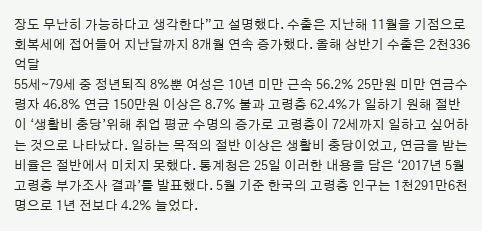장도 무난히 가능하다고 생각한다”고 설명했다. 수출은 지난해 11월을 기점으로 회복세에 접어들어 지난달까지 8개월 연속 증가했다. 올해 상반기 수출은 2천336억달
55세∼79세 중 정년퇴직 8%뿐 여성은 10년 미만 근속 56.2% 25만원 미만 연금수령자 46.8% 연금 150만원 이상은 8.7% 불과 고령층 62.4%가 일하기 원해 절반이 ‘생활비 충당’위해 취업 평균 수명의 증가로 고령층이 72세까지 일하고 싶어하는 것으로 나타났다. 일하는 목적의 절반 이상은 생활비 충당이었고, 연금을 받는 비율은 절반에서 미치지 못했다. 통계청은 25일 이러한 내용을 담은 ‘2017년 5월 고령층 부가조사 결과’를 발표했다. 5월 기준 한국의 고령층 인구는 1천291만6천명으로 1년 전보다 4.2% 늘었다.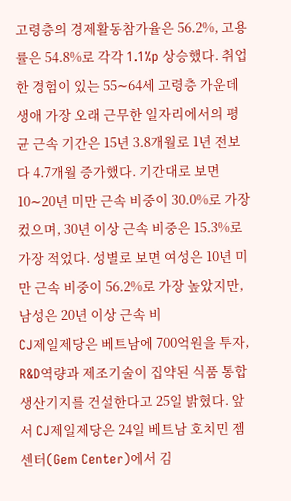고령층의 경제활동참가율은 56.2%, 고용률은 54.8%로 각각 1.1%p 상승했다. 취업한 경험이 있는 55∼64세 고령층 가운데 생애 가장 오래 근무한 일자리에서의 평균 근속 기간은 15년 3.8개월로 1년 전보다 4.7개월 증가했다. 기간대로 보면 10∼20년 미만 근속 비중이 30.0%로 가장 컸으며, 30년 이상 근속 비중은 15.3%로 가장 적었다. 성별로 보면 여성은 10년 미만 근속 비중이 56.2%로 가장 높았지만, 남성은 20년 이상 근속 비
CJ제일제당은 베트남에 700억원을 투자, R&D역량과 제조기술이 집약된 식품 통합생산기지를 건설한다고 25일 밝혔다. 앞서 CJ제일제당은 24일 베트남 호치민 젬센터(Gem Center)에서 김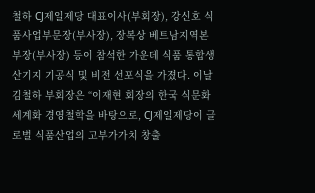철하 CJ제일제당 대표이사(부회장), 강신호 식품사업부문장(부사장), 장복상 베트남지역본부장(부사장) 등이 참석한 가운데 식품 통합생산기지 기공식 및 비전 선포식을 가졌다. 이날 김철하 부회장은 “이재현 회장의 한국 식문화 세계화 경영철학을 바탕으로, CJ제일제당이 글로벌 식품산업의 고부가가치 창출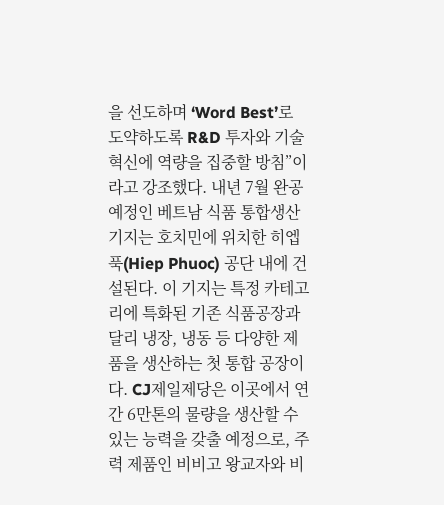을 선도하며 ‘Word Best’로 도약하도록 R&D 투자와 기술혁신에 역량을 집중할 방침”이라고 강조했다. 내년 7월 완공 예정인 베트남 식품 통합생산기지는 호치민에 위치한 히엡푹(Hiep Phuoc) 공단 내에 건설된다. 이 기지는 특정 카테고리에 특화된 기존 식품공장과 달리 냉장, 냉동 등 다양한 제품을 생산하는 첫 통합 공장이다. CJ제일제당은 이곳에서 연간 6만톤의 물량을 생산할 수 있는 능력을 갖출 예정으로, 주력 제품인 비비고 왕교자와 비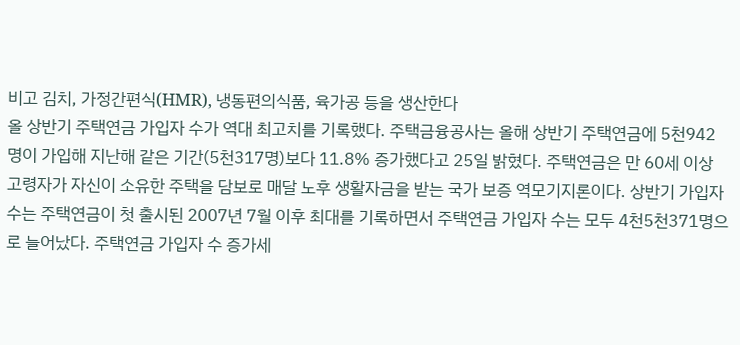비고 김치, 가정간편식(HMR), 냉동편의식품, 육가공 등을 생산한다
올 상반기 주택연금 가입자 수가 역대 최고치를 기록했다. 주택금융공사는 올해 상반기 주택연금에 5천942명이 가입해 지난해 같은 기간(5천317명)보다 11.8% 증가했다고 25일 밝혔다. 주택연금은 만 60세 이상 고령자가 자신이 소유한 주택을 담보로 매달 노후 생활자금을 받는 국가 보증 역모기지론이다. 상반기 가입자 수는 주택연금이 첫 출시된 2007년 7월 이후 최대를 기록하면서 주택연금 가입자 수는 모두 4천5천371명으로 늘어났다. 주택연금 가입자 수 증가세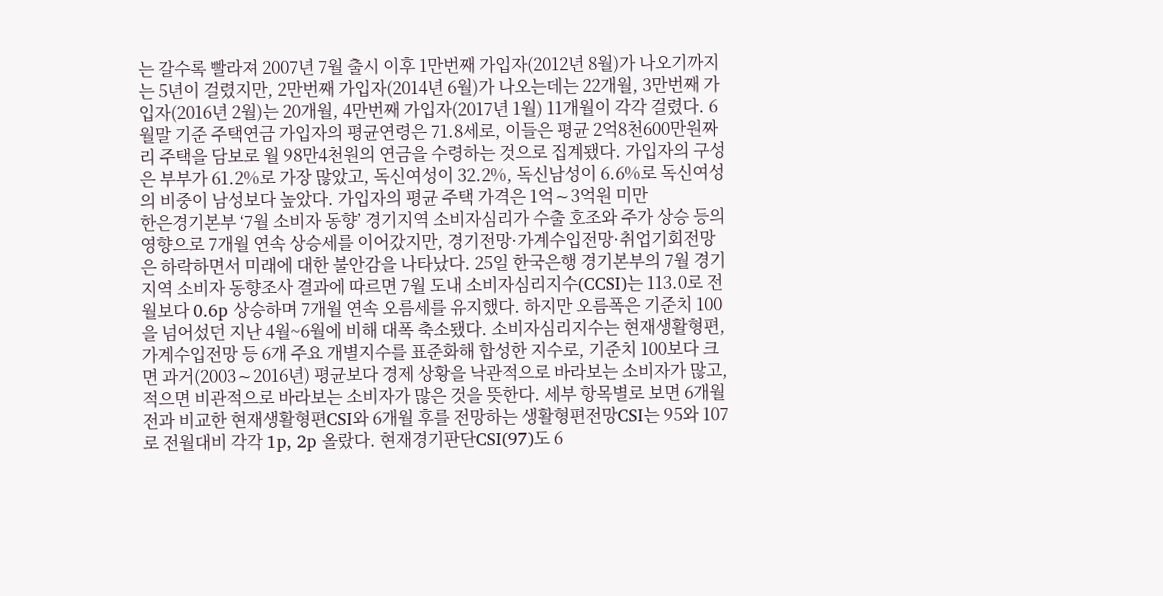는 갈수록 빨라져 2007년 7월 출시 이후 1만번째 가입자(2012년 8월)가 나오기까지는 5년이 걸렸지만, 2만번째 가입자(2014년 6월)가 나오는데는 22개월, 3만번째 가입자(2016년 2월)는 20개월, 4만번째 가입자(2017년 1월) 11개월이 각각 걸렸다. 6월말 기준 주택연금 가입자의 평균연령은 71.8세로, 이들은 평균 2억8천600만원짜리 주택을 담보로 월 98만4천원의 연금을 수령하는 것으로 집계됐다. 가입자의 구성은 부부가 61.2%로 가장 많았고, 독신여성이 32.2%, 독신남성이 6.6%로 독신여성의 비중이 남성보다 높았다. 가입자의 평균 주택 가격은 1억∼3억원 미만
한은경기본부 ‘7월 소비자 동향’ 경기지역 소비자심리가 수출 호조와 주가 상승 등의 영향으로 7개월 연속 상승세를 이어갔지만, 경기전망·가계수입전망·취업기회전망은 하락하면서 미래에 대한 불안감을 나타났다. 25일 한국은행 경기본부의 7월 경기지역 소비자 동향조사 결과에 따르면 7월 도내 소비자심리지수(CCSI)는 113.0로 전월보다 0.6p 상승하며 7개월 연속 오름세를 유지했다. 하지만 오름폭은 기준치 100을 넘어섰던 지난 4월~6월에 비해 대폭 축소됐다. 소비자심리지수는 현재생활형편, 가계수입전망 등 6개 주요 개별지수를 표준화해 합성한 지수로, 기준치 100보다 크면 과거(2003∼2016년) 평균보다 경제 상황을 낙관적으로 바라보는 소비자가 많고, 적으면 비관적으로 바라보는 소비자가 많은 것을 뜻한다. 세부 항목별로 보면 6개월 전과 비교한 현재생활형편CSI와 6개월 후를 전망하는 생활형편전망CSI는 95와 107로 전월대비 각각 1p, 2p 올랐다. 현재경기판단CSI(97)도 6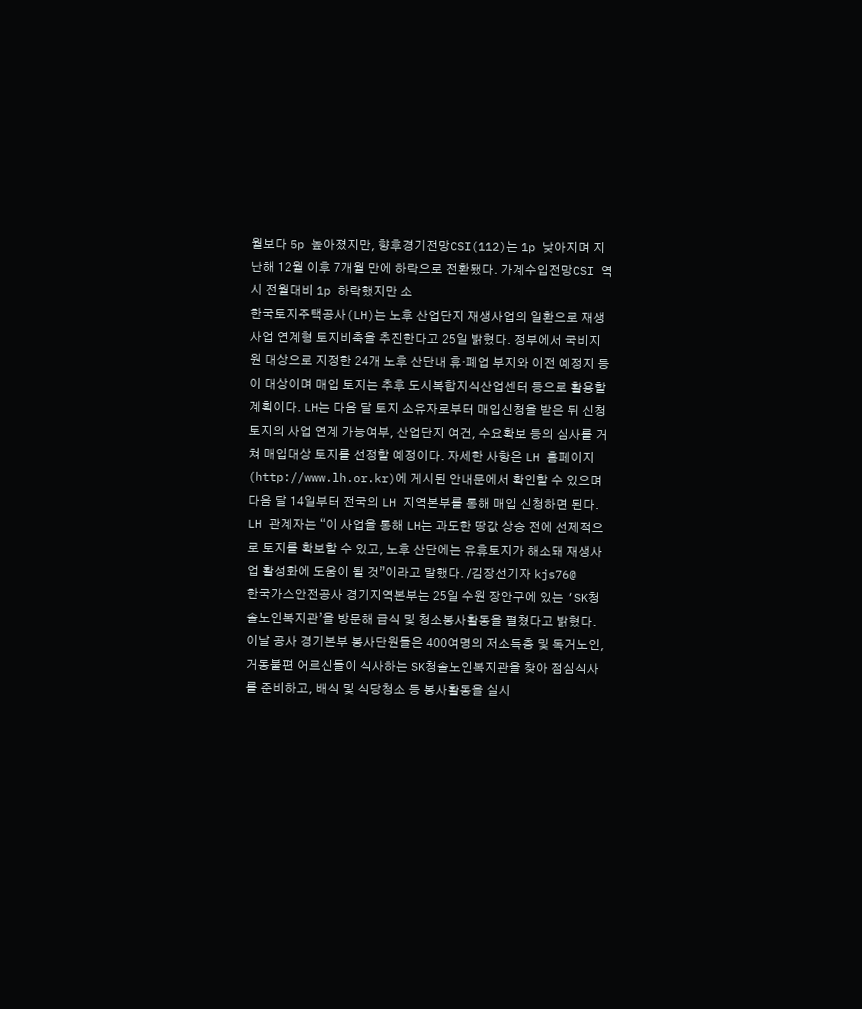월보다 5p 높아졌지만, 향후경기전망CSI(112)는 1p 낮아지며 지난해 12월 이후 7개월 만에 하락으로 전환됐다. 가계수입전망CSI 역시 전월대비 1p 하락했지만 소
한국토지주택공사(LH)는 노후 산업단지 재생사업의 일환으로 재생사업 연계형 토지비축을 추진한다고 25일 밝혔다. 정부에서 국비지원 대상으로 지정한 24개 노후 산단내 휴·폐업 부지와 이전 예정지 등이 대상이며 매입 토지는 추후 도시복합지식산업센터 등으로 활용할 계획이다. LH는 다음 달 토지 소유자로부터 매입신청을 받은 뒤 신청토지의 사업 연계 가능여부, 산업단지 여건, 수요확보 등의 심사를 거쳐 매입대상 토지를 선정할 예정이다. 자세한 사항은 LH 홈페이지(http://www.lh.or.kr)에 게시된 안내문에서 확인할 수 있으며 다음 달 14일부터 전국의 LH 지역본부를 통해 매입 신청하면 된다. LH 관계자는 “이 사업을 통해 LH는 과도한 땅값 상승 전에 선제적으로 토지를 확보할 수 있고, 노후 산단에는 유휴토지가 해소돼 재생사업 활성화에 도움이 될 것”이라고 말했다. /김장선기자 kjs76@
한국가스안전공사 경기지역본부는 25일 수원 장안구에 있는 ‘SK청솔노인복지관’을 방문해 급식 및 청소봉사활동을 펼쳤다고 밝혔다. 이날 공사 경기본부 봉사단원들은 400여명의 저소득층 및 독거노인, 거동불편 어르신들이 식사하는 SK청솔노인복지관을 찾아 점심식사를 준비하고, 배식 및 식당청소 등 봉사활동을 실시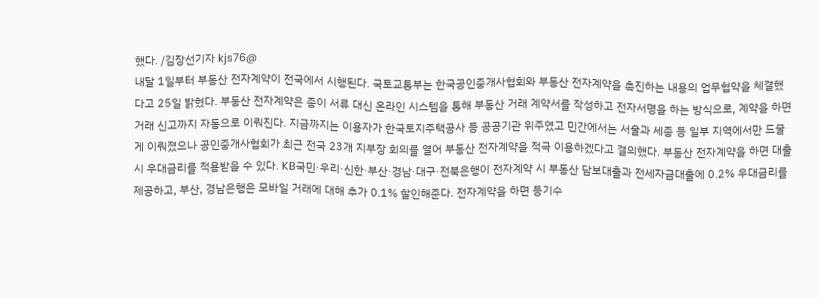했다. /김장선기자 kjs76@
내달 1일부터 부동산 전자계약이 전국에서 시행된다. 국토교통부는 한국공인중개사협회와 부동산 전자계약을 촉진하는 내용의 업무협약을 체결했다고 25일 밝혔다. 부동산 전자계약은 종이 서류 대신 온라인 시스템을 통해 부동산 거래 계약서를 작성하고 전자서명을 하는 방식으로, 계약을 하면 거래 신고까지 자동으로 이뤄진다. 지금까지는 이용자가 한국토지주택공사 등 공공기관 위주였고 민간에서는 서울과 세종 등 일부 지역에서만 드물게 이뤄졌으나 공인중개사협회가 최근 전국 23개 지부장 회의를 열어 부동산 전자계약을 적극 이용하겠다고 결의했다. 부동산 전자계약을 하면 대출 시 우대금리를 적용받을 수 있다. KB국민·우리·신한·부산·경남·대구·전북은행이 전자계약 시 부동산 담보대출과 전세자금대출에 0.2% 우대금리를 제공하고, 부산, 경남은행은 모바일 거래에 대해 추가 0.1% 할인해준다. 전자계약을 하면 등기수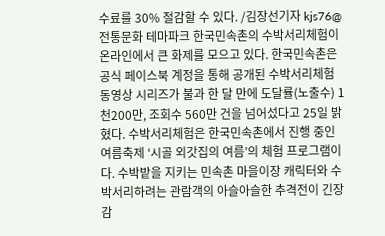수료를 30% 절감할 수 있다. /김장선기자 kjs76@
전통문화 테마파크 한국민속촌의 수박서리체험이 온라인에서 큰 화제를 모으고 있다. 한국민속촌은 공식 페이스북 계정을 통해 공개된 수박서리체험 동영상 시리즈가 불과 한 달 만에 도달률(노출수) 1천200만, 조회수 560만 건을 넘어섰다고 25일 밝혔다. 수박서리체험은 한국민속촌에서 진행 중인 여름축제 ‘시골 외갓집의 여름’의 체험 프로그램이다. 수박밭을 지키는 민속촌 마을이장 캐릭터와 수박서리하려는 관람객의 아슬아슬한 추격전이 긴장감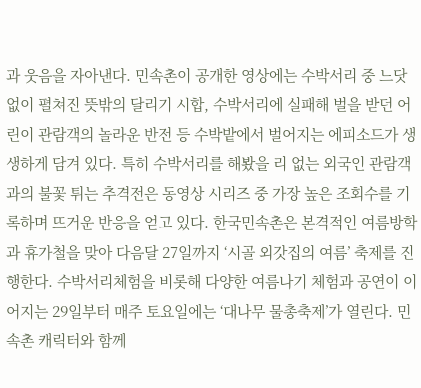과 웃음을 자아낸다. 민속촌이 공개한 영상에는 수박서리 중 느닷없이 펼쳐진 뜻밖의 달리기 시합, 수박서리에 실패해 벌을 받던 어린이 관람객의 놀라운 반전 등 수박밭에서 벌어지는 에피소드가 생생하게 담겨 있다. 특히 수박서리를 해봤을 리 없는 외국인 관람객과의 불꽃 튀는 추격전은 동영상 시리즈 중 가장 높은 조회수를 기록하며 뜨거운 반응을 얻고 있다. 한국민속촌은 본격적인 여름방학과 휴가철을 맞아 다음달 27일까지 ‘시골 외갓집의 여름’ 축제를 진행한다. 수박서리체험을 비롯해 다양한 여름나기 체험과 공연이 이어지는 29일부터 매주 토요일에는 ‘대나무 물총축제’가 열린다. 민속촌 캐릭터와 함께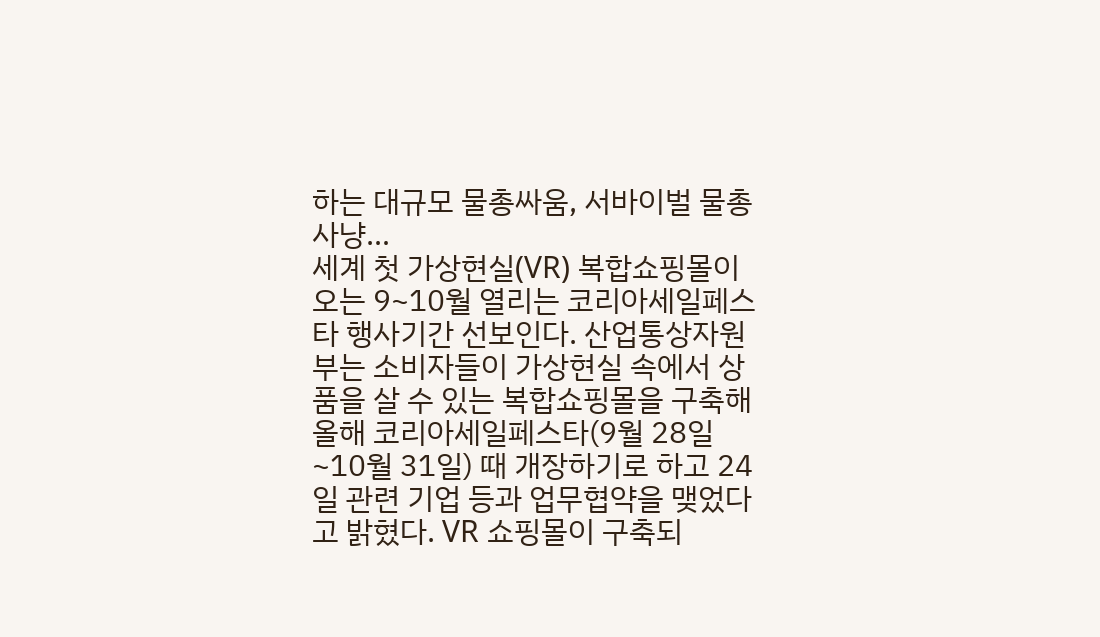하는 대규모 물총싸움, 서바이벌 물총사냥…
세계 첫 가상현실(VR) 복합쇼핑몰이 오는 9~10월 열리는 코리아세일페스타 행사기간 선보인다. 산업통상자원부는 소비자들이 가상현실 속에서 상품을 살 수 있는 복합쇼핑몰을 구축해 올해 코리아세일페스타(9월 28일~10월 31일) 때 개장하기로 하고 24일 관련 기업 등과 업무협약을 맺었다고 밝혔다. VR 쇼핑몰이 구축되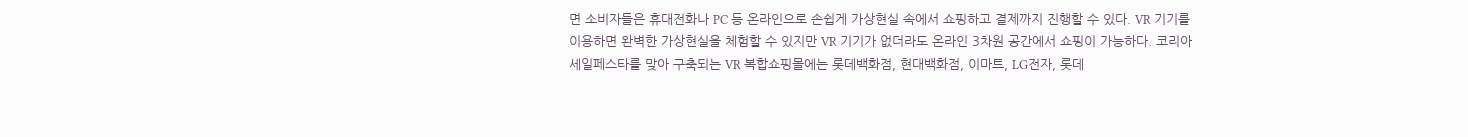면 소비자들은 휴대전화나 PC 등 온라인으로 손쉽게 가상현실 속에서 쇼핑하고 결제까지 진행할 수 있다. VR 기기를 이용하면 완벽한 가상현실을 체험할 수 있지만 VR 기기가 없더라도 온라인 3차원 공간에서 쇼핑이 가능하다. 코리아세일페스타를 맞아 구축되는 VR 복합쇼핑몰에는 롯데백화점, 현대백화점, 이마트, LG전자, 롯데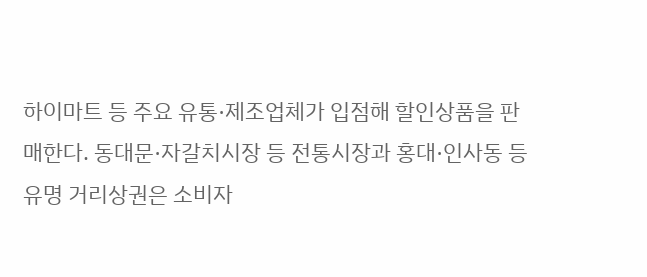하이마트 등 주요 유통·제조업체가 입점해 할인상품을 판매한다. 동대문·자갈치시장 등 전통시장과 홍대·인사동 등 유명 거리상권은 소비자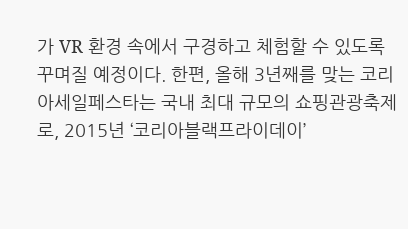가 VR 환경 속에서 구경하고 체험할 수 있도록 꾸며질 예정이다. 한편, 올해 3년째를 맞는 코리아세일페스타는 국내 최대 규모의 쇼핑관광축제로, 2015년 ‘코리아블랙프라이데이’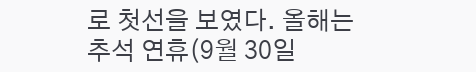로 첫선을 보였다. 올해는 추석 연휴(9월 30일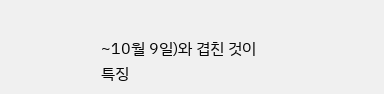~10월 9일)와 겹친 것이 특징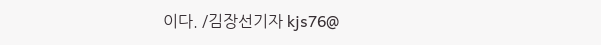이다. /김장선기자 kjs76@